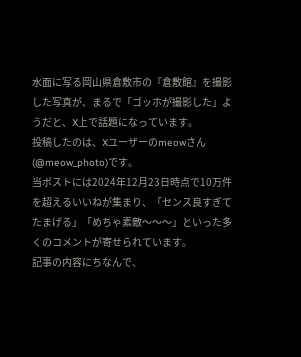水面に写る岡山県倉敷市の『倉敷館』を撮影した写真が、まるで「ゴッホが撮影した」ようだと、X上で話題になっています。
投稿したのは、Xユーザーのmeowさん(@meow_photo)です。
当ポストには2024年12月23日時点で10万件を超えるいいねが集まり、「センス良すぎてたまげる」「めちゃ素敵〜〜〜」といった多くのコメントが寄せられています。
記事の内容にちなんで、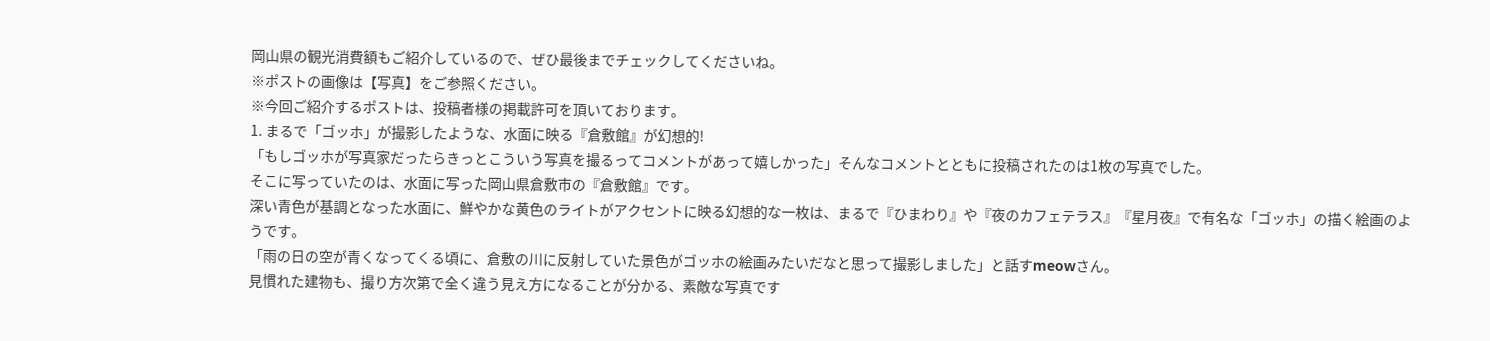岡山県の観光消費額もご紹介しているので、ぜひ最後までチェックしてくださいね。
※ポストの画像は【写真】をご参照ください。
※今回ご紹介するポストは、投稿者様の掲載許可を頂いております。
1. まるで「ゴッホ」が撮影したような、水面に映る『倉敷館』が幻想的!
「もしゴッホが写真家だったらきっとこういう写真を撮るってコメントがあって嬉しかった」そんなコメントとともに投稿されたのは1枚の写真でした。
そこに写っていたのは、水面に写った岡山県倉敷市の『倉敷館』です。
深い青色が基調となった水面に、鮮やかな黄色のライトがアクセントに映る幻想的な一枚は、まるで『ひまわり』や『夜のカフェテラス』『星月夜』で有名な「ゴッホ」の描く絵画のようです。
「雨の日の空が青くなってくる頃に、倉敷の川に反射していた景色がゴッホの絵画みたいだなと思って撮影しました」と話すmeowさん。
見慣れた建物も、撮り方次第で全く違う見え方になることが分かる、素敵な写真です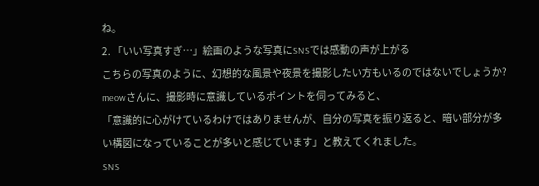ね。
2. 「いい写真すぎ…」絵画のような写真にSNSでは感動の声が上がる
こちらの写真のように、幻想的な風景や夜景を撮影したい方もいるのではないでしょうか?
meowさんに、撮影時に意識しているポイントを伺ってみると、
「意識的に心がけているわけではありませんが、自分の写真を振り返ると、暗い部分が多い構図になっていることが多いと感じています」と教えてくれました。
SNS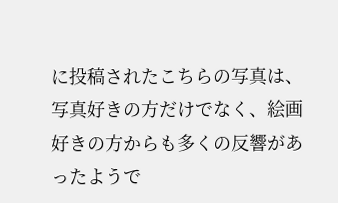に投稿されたこちらの写真は、写真好きの方だけでなく、絵画好きの方からも多くの反響があったようで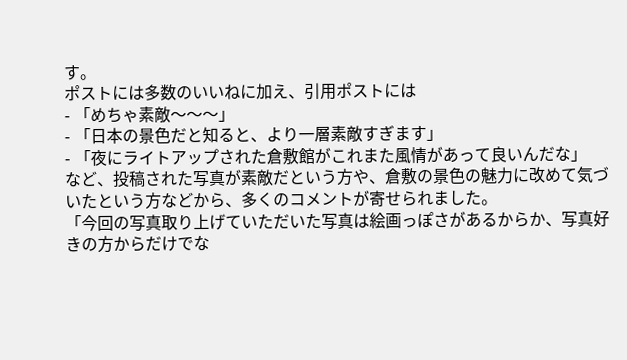す。
ポストには多数のいいねに加え、引用ポストには
- 「めちゃ素敵〜〜〜」
- 「日本の景色だと知ると、より一層素敵すぎます」
- 「夜にライトアップされた倉敷館がこれまた風情があって良いんだな」
など、投稿された写真が素敵だという方や、倉敷の景色の魅力に改めて気づいたという方などから、多くのコメントが寄せられました。
「今回の写真取り上げていただいた写真は絵画っぽさがあるからか、写真好きの方からだけでな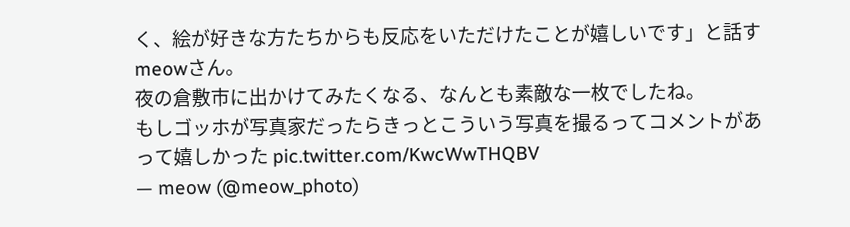く、絵が好きな方たちからも反応をいただけたことが嬉しいです」と話すmeowさん。
夜の倉敷市に出かけてみたくなる、なんとも素敵な一枚でしたね。
もしゴッホが写真家だったらきっとこういう写真を撮るってコメントがあって嬉しかった pic.twitter.com/KwcWwTHQBV
— meow (@meow_photo)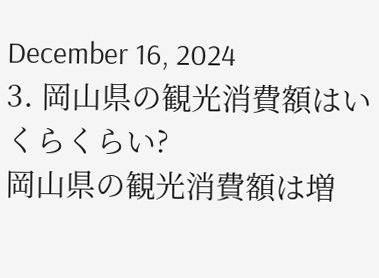December 16, 2024
3. 岡山県の観光消費額はいくらくらい?
岡山県の観光消費額は増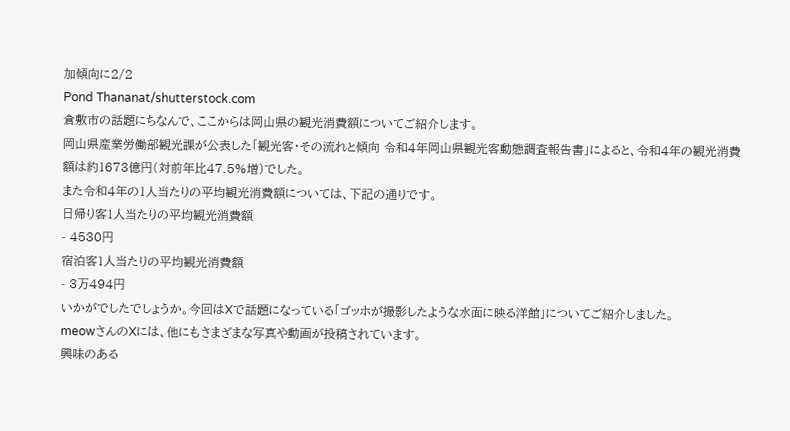加傾向に2/2
Pond Thananat/shutterstock.com
倉敷市の話題にちなんで、ここからは岡山県の観光消費額についてご紹介します。
岡山県産業労働部観光課が公表した「観光客・その流れと傾向 令和4年岡山県観光客動態調査報告書」によると、令和4年の観光消費額は約1673億円(対前年比47.5%増)でした。
また令和4年の1人当たりの平均観光消費額については、下記の通りです。
日帰り客1人当たりの平均観光消費額
- 4530円
宿泊客1人当たりの平均観光消費額
- 3万494円
いかがでしたでしょうか。今回はXで話題になっている「ゴッホが撮影したような水面に映る洋館」についてご紹介しました。
meowさんのXには、他にもさまざまな写真や動画が投稿されています。
興味のある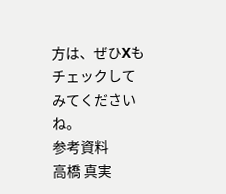方は、ぜひXもチェックしてみてくださいね。
参考資料
高橋 真実